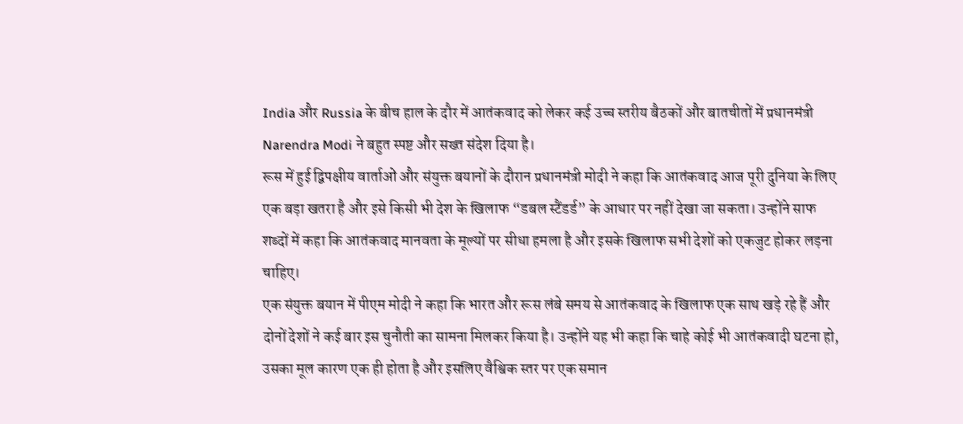India और Russia के बीच हाल के दौर में आतंकवाद को लेकर कई उच्च स्तरीय बैठकों और बातचीतों में प्रधानमंत्री Narendra Modi ने बहुत स्पष्ट और सख्त संदेश दिया है।
रूस में हुई द्विपक्षीय वार्ताओं और संयुक्त बयानों के दौरान प्रधानमंत्री मोदी ने कहा कि आतंकवाद आज पूरी दुनिया के लिए एक बड़ा खतरा है और इसे किसी भी देश के खिलाफ “डबल स्टैंडर्ड” के आधार पर नहीं देखा जा सकता। उन्होंने साफ शब्दों में कहा कि आतंकवाद मानवता के मूल्यों पर सीधा हमला है और इसके खिलाफ सभी देशों को एकजुट होकर लड़ना चाहिए।
एक संयुक्त बयान में पीएम मोदी ने कहा कि भारत और रूस लंबे समय से आतंकवाद के खिलाफ एक साथ खड़े रहे हैं और दोनों देशों ने कई बार इस चुनौती का सामना मिलकर किया है। उन्होंने यह भी कहा कि चाहे कोई भी आतंकवादी घटना हो, उसका मूल कारण एक ही होता है और इसलिए वैश्विक स्तर पर एक समान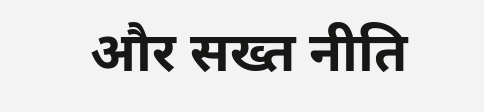और सख्त नीति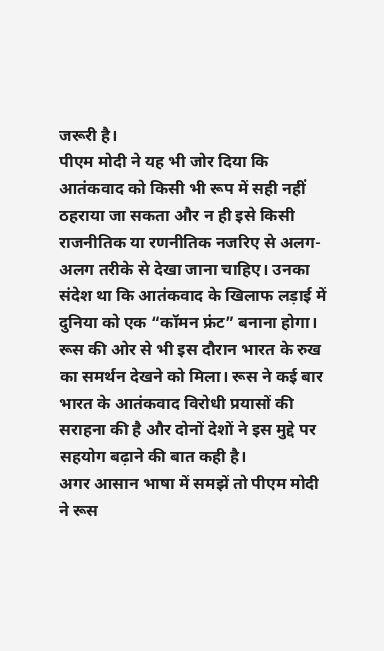जरूरी है।
पीएम मोदी ने यह भी जोर दिया कि आतंकवाद को किसी भी रूप में सही नहीं ठहराया जा सकता और न ही इसे किसी राजनीतिक या रणनीतिक नजरिए से अलग-अलग तरीके से देखा जाना चाहिए। उनका संदेश था कि आतंकवाद के खिलाफ लड़ाई में दुनिया को एक “कॉमन फ्रंट” बनाना होगा।
रूस की ओर से भी इस दौरान भारत के रुख का समर्थन देखने को मिला। रूस ने कई बार भारत के आतंकवाद विरोधी प्रयासों की सराहना की है और दोनों देशों ने इस मुद्दे पर सहयोग बढ़ाने की बात कही है।
अगर आसान भाषा में समझें तो पीएम मोदी ने रूस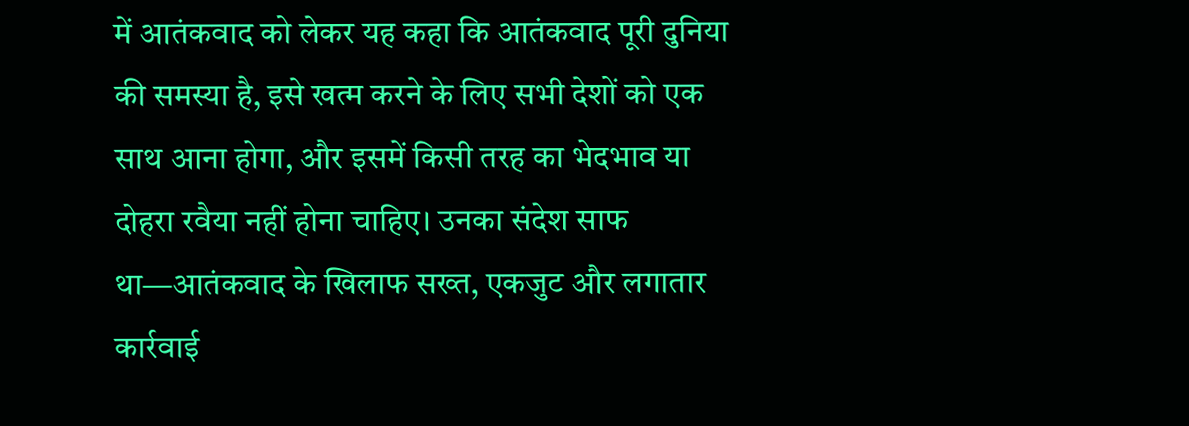में आतंकवाद को लेकर यह कहा कि आतंकवाद पूरी दुनिया की समस्या है, इसे खत्म करने के लिए सभी देशों को एक साथ आना होगा, और इसमें किसी तरह का भेदभाव या दोहरा रवैया नहीं होना चाहिए। उनका संदेश साफ था—आतंकवाद के खिलाफ सख्त, एकजुट और लगातार कार्रवाई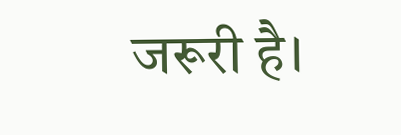जरूरी है।